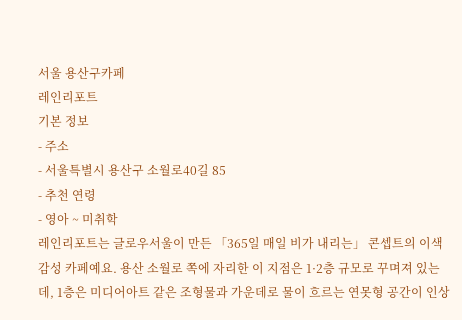서울 용산구카페
레인리포트
기본 정보
- 주소
- 서울특별시 용산구 소월로40길 85
- 추천 연령
- 영아 ~ 미취학
레인리포트는 글로우서울이 만든 「365일 매일 비가 내리는」 콘셉트의 이색 감성 카페예요. 용산 소월로 쪽에 자리한 이 지점은 1·2층 규모로 꾸며져 있는데, 1층은 미디어아트 같은 조형물과 가운데로 물이 흐르는 연못형 공간이 인상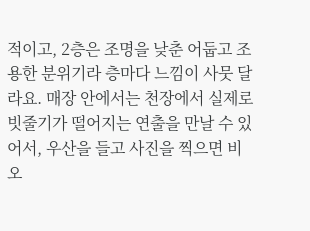적이고, 2층은 조명을 낮춘 어둡고 조용한 분위기라 층마다 느낌이 사뭇 달라요. 매장 안에서는 천장에서 실제로 빗줄기가 떨어지는 연출을 만날 수 있어서, 우산을 들고 사진을 찍으면 비 오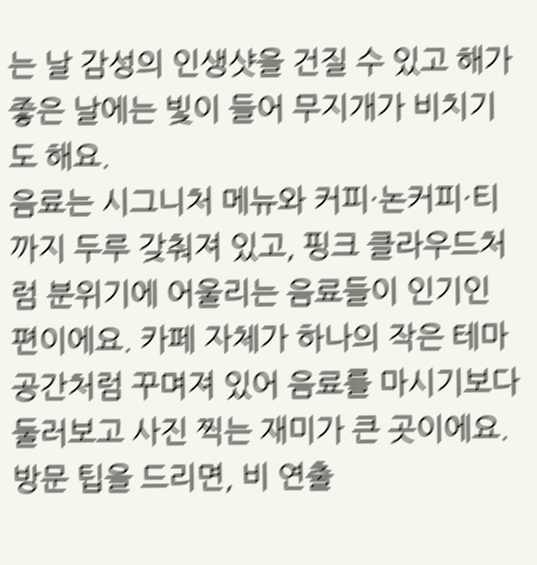는 날 감성의 인생샷을 건질 수 있고 해가 좋은 날에는 빛이 들어 무지개가 비치기도 해요.
음료는 시그니처 메뉴와 커피·논커피·티까지 두루 갖춰져 있고, 핑크 클라우드처럼 분위기에 어울리는 음료들이 인기인 편이에요. 카페 자체가 하나의 작은 테마 공간처럼 꾸며져 있어 음료를 마시기보다 둘러보고 사진 찍는 재미가 큰 곳이에요. 방문 팁을 드리면, 비 연출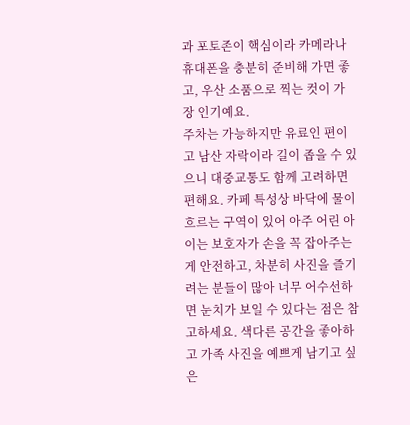과 포토존이 핵심이라 카메라나 휴대폰을 충분히 준비해 가면 좋고, 우산 소품으로 찍는 컷이 가장 인기예요.
주차는 가능하지만 유료인 편이고 남산 자락이라 길이 좁을 수 있으니 대중교통도 함께 고려하면 편해요. 카페 특성상 바닥에 물이 흐르는 구역이 있어 아주 어린 아이는 보호자가 손을 꼭 잡아주는 게 안전하고, 차분히 사진을 즐기려는 분들이 많아 너무 어수선하면 눈치가 보일 수 있다는 점은 참고하세요. 색다른 공간을 좋아하고 가족 사진을 예쁘게 남기고 싶은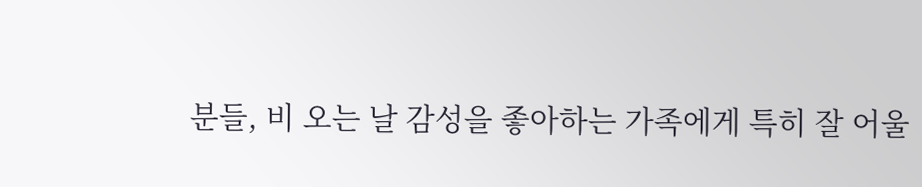분들, 비 오는 날 감성을 좋아하는 가족에게 특히 잘 어울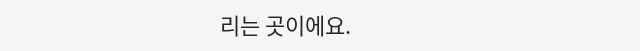리는 곳이에요.